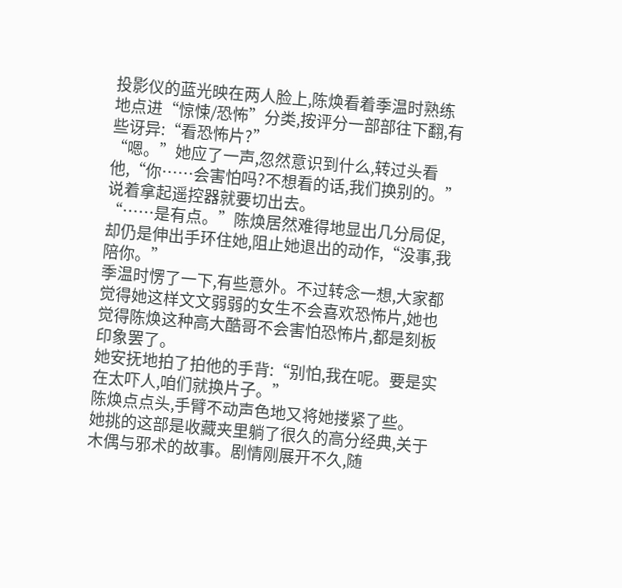投影仪的蓝光映在两人脸上,陈焕看着季温时熟练地点进“惊悚/恐怖”分类,按评分一部部往下翻,有些讶异:“看恐怖片?”
“嗯。”她应了一声,忽然意识到什么,转过头看他,“你……会害怕吗?不想看的话,我们换别的。”说着拿起遥控器就要切出去。
“……是有点。”陈焕居然难得地显出几分局促,却仍是伸出手环住她,阻止她退出的动作,“没事,我陪你。”
季温时愣了一下,有些意外。不过转念一想,大家都觉得她这样文文弱弱的女生不会喜欢恐怖片,她也觉得陈焕这种高大酷哥不会害怕恐怖片,都是刻板印象罢了。
她安抚地拍了拍他的手背:“别怕,我在呢。要是实在太吓人,咱们就换片子。”
陈焕点点头,手臂不动声色地又将她搂紧了些。
她挑的这部是收藏夹里躺了很久的高分经典,关于木偶与邪术的故事。剧情刚展开不久,随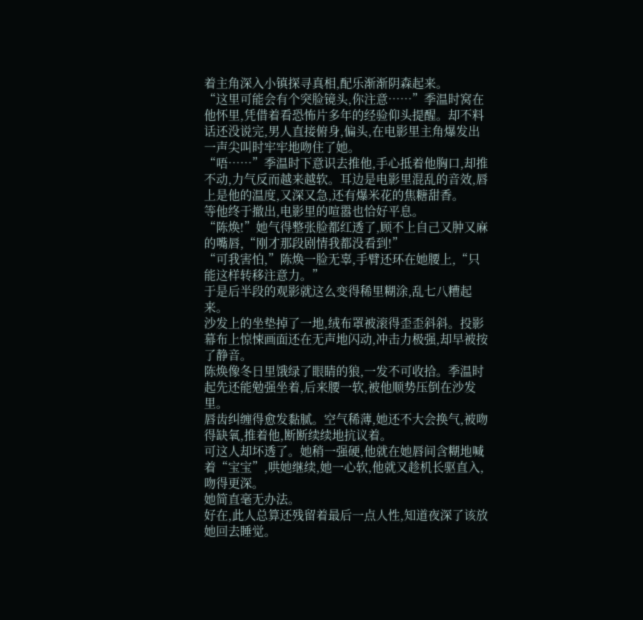着主角深入小镇探寻真相,配乐渐渐阴森起来。
“这里可能会有个突脸镜头,你注意……”季温时窝在他怀里,凭借着看恐怖片多年的经验仰头提醒。却不料话还没说完,男人直接俯身,偏头,在电影里主角爆发出一声尖叫时牢牢地吻住了她。
“唔……”季温时下意识去推他,手心抵着他胸口,却推不动,力气反而越来越软。耳边是电影里混乱的音效,唇上是他的温度,又深又急,还有爆米花的焦糖甜香。
等他终于撤出,电影里的喧嚣也恰好平息。
“陈焕!”她气得整张脸都红透了,顾不上自己又肿又麻的嘴唇,“刚才那段剧情我都没看到!”
“可我害怕,”陈焕一脸无辜,手臂还环在她腰上,“只能这样转移注意力。”
于是后半段的观影就这么变得稀里糊涂,乱七八糟起来。
沙发上的坐垫掉了一地,绒布罩被滚得歪歪斜斜。投影幕布上惊悚画面还在无声地闪动,冲击力极强,却早被按了静音。
陈焕像冬日里饿绿了眼睛的狼,一发不可收拾。季温时起先还能勉强坐着,后来腰一软,被他顺势压倒在沙发里。
唇齿纠缠得愈发黏腻。空气稀薄,她还不大会换气,被吻得缺氧,推着他,断断续续地抗议着。
可这人却坏透了。她稍一强硬,他就在她唇间含糊地喊着“宝宝”,哄她继续,她一心软,他就又趁机长驱直入,吻得更深。
她简直毫无办法。
好在,此人总算还残留着最后一点人性,知道夜深了该放她回去睡觉。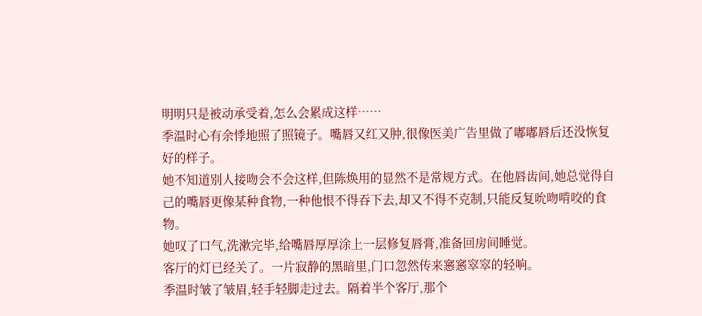明明只是被动承受着,怎么会累成这样……
季温时心有余悸地照了照镜子。嘴唇又红又肿,很像医美广告里做了嘟嘟唇后还没恢复好的样子。
她不知道别人接吻会不会这样,但陈焕用的显然不是常规方式。在他唇齿间,她总觉得自己的嘴唇更像某种食物,一种他恨不得吞下去,却又不得不克制,只能反复吮吻啃咬的食物。
她叹了口气,洗漱完毕,给嘴唇厚厚涂上一层修复唇膏,准备回房间睡觉。
客厅的灯已经关了。一片寂静的黑暗里,门口忽然传来窸窸窣窣的轻响。
季温时皱了皱眉,轻手轻脚走过去。隔着半个客厅,那个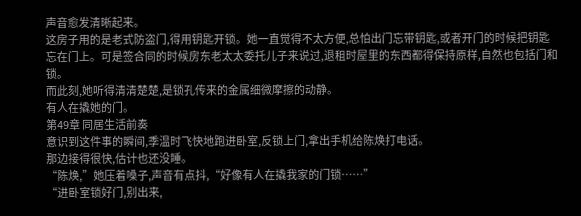声音愈发清晰起来。
这房子用的是老式防盗门,得用钥匙开锁。她一直觉得不太方便,总怕出门忘带钥匙,或者开门的时候把钥匙忘在门上。可是签合同的时候房东老太太委托儿子来说过,退租时屋里的东西都得保持原样,自然也包括门和锁。
而此刻,她听得清清楚楚,是锁孔传来的金属细微摩擦的动静。
有人在撬她的门。
第49章 同居生活前奏
意识到这件事的瞬间,季温时飞快地跑进卧室,反锁上门,拿出手机给陈焕打电话。
那边接得很快,估计也还没睡。
“陈焕,”她压着嗓子,声音有点抖,“好像有人在撬我家的门锁……”
“进卧室锁好门,别出来,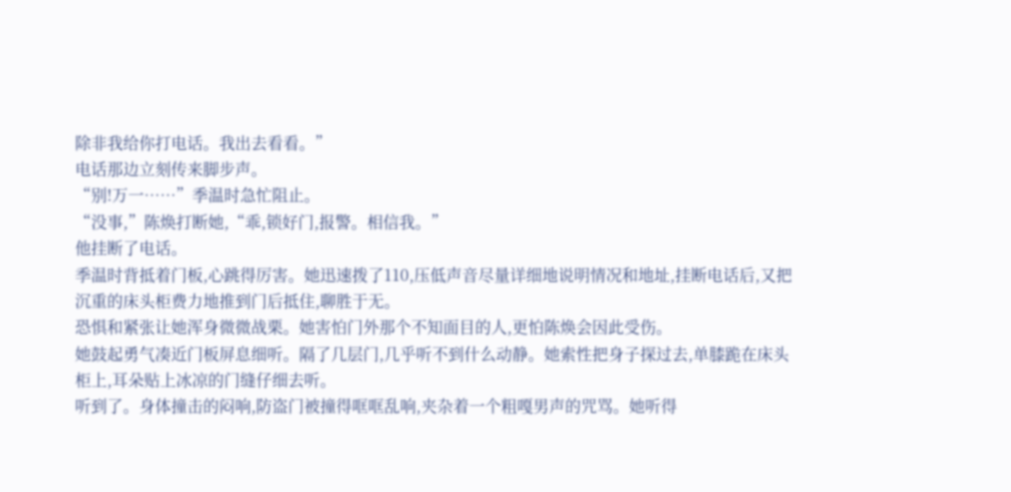除非我给你打电话。我出去看看。”
电话那边立刻传来脚步声。
“别!万一……”季温时急忙阻止。
“没事,”陈焕打断她,“乖,锁好门,报警。相信我。”
他挂断了电话。
季温时背抵着门板,心跳得厉害。她迅速拨了110,压低声音尽量详细地说明情况和地址,挂断电话后,又把沉重的床头柜费力地推到门后抵住,聊胜于无。
恐惧和紧张让她浑身微微战栗。她害怕门外那个不知面目的人,更怕陈焕会因此受伤。
她鼓起勇气凑近门板屏息细听。隔了几层门,几乎听不到什么动静。她索性把身子探过去,单膝跪在床头柜上,耳朵贴上冰凉的门缝仔细去听。
听到了。身体撞击的闷响,防盗门被撞得哐哐乱响,夹杂着一个粗嘎男声的咒骂。她听得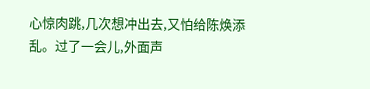心惊肉跳,几次想冲出去,又怕给陈焕添乱。过了一会儿,外面声